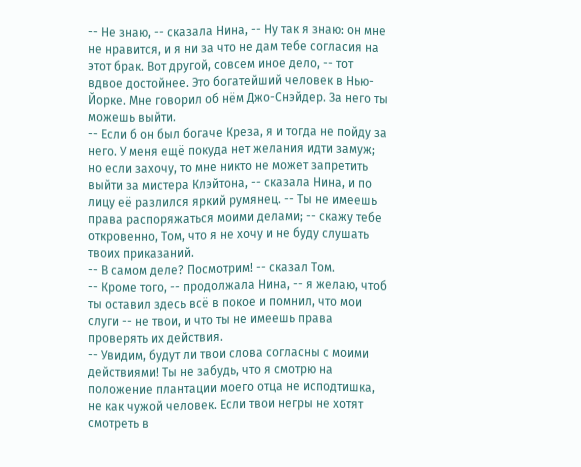-- Не знаю, -- сказала Нина, -- Ну так я знаю: он мне не нравится, и я ни за что не дам тебе согласия на этот брак. Вот другой, совсем иное дело, -- тот вдвое достойнее. Это богатейший человек в Нью-Йорке. Мне говорил об нём Джо-Снэйдер. За него ты можешь выйти.
-- Если б он был богаче Креза, я и тогда не пойду за него. У меня ещё покуда нет желания идти замуж; но если захочу, то мне никто не может запретить выйти за мистера Клэйтона, -- сказала Нина, и по лицу её разлился яркий румянец. -- Ты не имеешь права распоряжаться моими делами; -- скажу тебе откровенно, Том, что я не хочу и не буду слушать твоих приказаний.
-- В самом деле? Посмотрим! -- сказал Том.
-- Кроме того, -- продолжала Нина, -- я желаю, чтоб ты оставил здесь всё в покое и помнил, что мои слуги -- не твои, и что ты не имеешь права проверять их действия.
-- Увидим, будут ли твои слова согласны с моими действиями! Ты не забудь, что я смотрю на положение плантации моего отца не исподтишка, не как чужой человек. Если твои негры не хотят смотреть в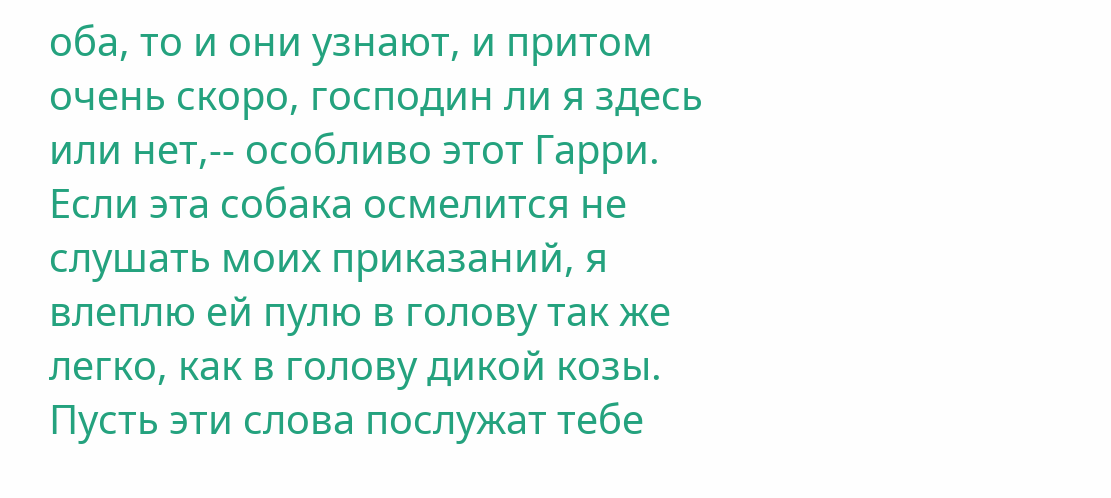оба, то и они узнают, и притом очень скоро, господин ли я здесь или нет,-- особливо этот Гарри. Если эта собака осмелится не слушать моих приказаний, я влеплю ей пулю в голову так же легко, как в голову дикой козы. Пусть эти слова послужат тебе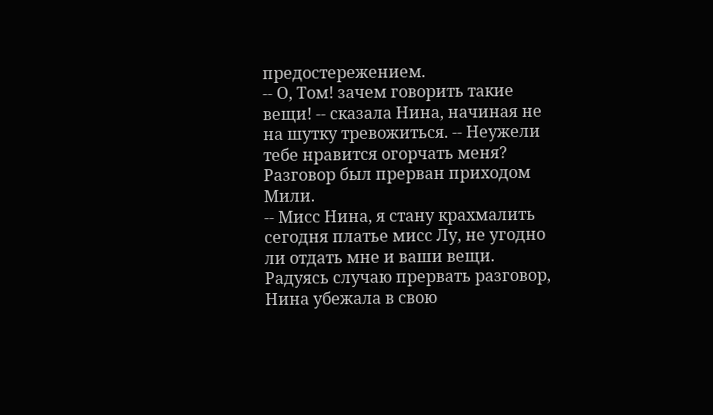предостережением.
-- О, Том! зачем говорить такие вещи! -- сказала Нина, начиная не на шутку тревожиться. -- Неужели тебе нравится огорчать меня?
Разговор был прерван приходом Мили.
-- Мисс Нина, я стану крахмалить сегодня платье мисс Лу, не угодно ли отдать мне и ваши вещи.
Радуясь случаю прервать разговор, Нина убежала в свою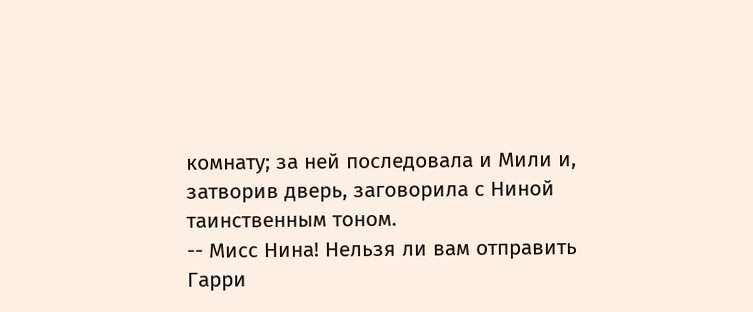комнату; за ней последовала и Мили и, затворив дверь, заговорила с Ниной таинственным тоном.
-- Мисс Нина! Нельзя ли вам отправить Гарри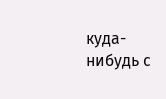куда-нибудь с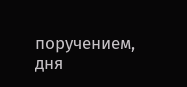поручением, дня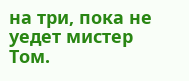на три, пока не уедет мистер Том.